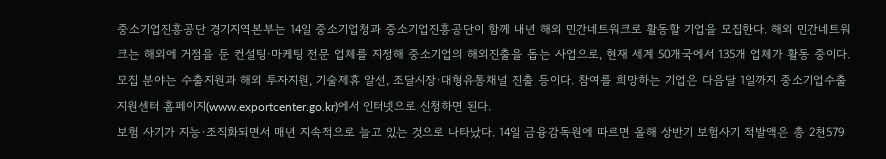중소기업진흥공단 경기지역본부는 14일 중소기업청과 중소기업진흥공단이 함께 내년 해외 민간네트워크로 활동할 기업을 모집한다. 해외 민간네트워크는 해외에 거점을 둔 컨설팅·마케팅 전문 업체를 지정해 중소기업의 해외진출을 돕는 사업으로, 현재 세계 50개국에서 135개 업체가 활동 중이다. 모집 분야는 수출지원과 해외 투자지원, 기술제휴 알선, 조달시장·대형유통채널 진출 등이다. 참여를 희망하는 기업은 다음달 1일까지 중소기업수출지원센터 홈페이지(www.exportcenter.go.kr)에서 인터넷으로 신청하면 된다.
보험 사기가 지능·조직화되면서 매년 지속적으로 늘고 있는 것으로 나타났다. 14일 금융감독원에 따르면 올해 상반기 보험사기 적발액은 총 2천579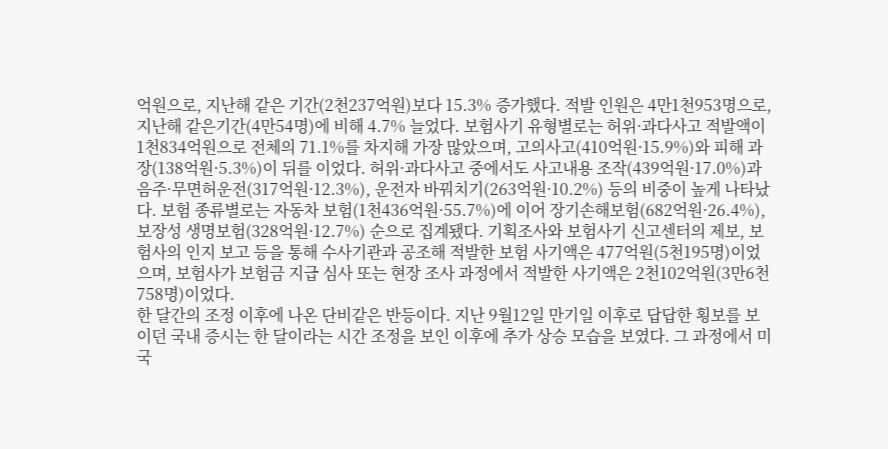억원으로, 지난해 같은 기간(2천237억원)보다 15.3% 증가했다. 적발 인원은 4만1천953명으로, 지난해 같은기간(4만54명)에 비해 4.7% 늘었다. 보험사기 유형별로는 허위·과다사고 적발액이 1천834억원으로 전체의 71.1%를 차지해 가장 많았으며, 고의사고(410억원·15.9%)와 피해 과장(138억원·5.3%)이 뒤를 이었다. 허위·과다사고 중에서도 사고내용 조작(439억원·17.0%)과 음주·무면허운전(317억원·12.3%), 운전자 바꿔치기(263억원·10.2%) 등의 비중이 높게 나타났다. 보험 종류별로는 자동차 보험(1천436억원·55.7%)에 이어 장기손해보험(682억원·26.4%), 보장성 생명보험(328억원·12.7%) 순으로 집계됐다. 기획조사와 보험사기 신고센터의 제보, 보험사의 인지 보고 등을 통해 수사기관과 공조해 적발한 보험 사기액은 477억원(5천195명)이었으며, 보험사가 보험금 지급 심사 또는 현장 조사 과정에서 적발한 사기액은 2천102억원(3만6천758명)이었다.
한 달간의 조정 이후에 나온 단비같은 반등이다. 지난 9월12일 만기일 이후로 답답한 횡보를 보이던 국내 증시는 한 달이라는 시간 조정을 보인 이후에 추가 상승 모습을 보였다. 그 과정에서 미국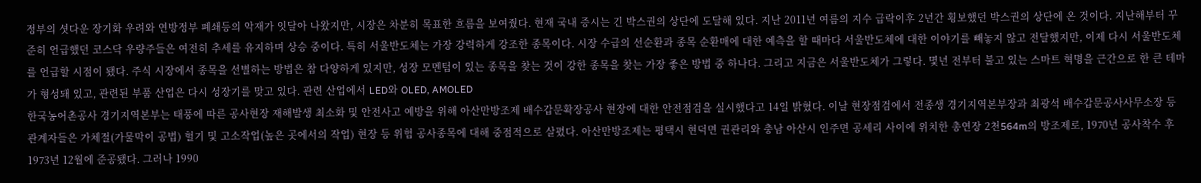정부의 셧다운 장기화 우려와 연방정부 폐쇄등의 악재가 잇달아 나왔지만, 시장은 차분히 목표한 흐름을 보여줬다. 현재 국내 증시는 긴 박스권의 상단에 도달해 있다. 지난 2011년 여름의 지수 급락이후 2년간 횡보했던 박스권의 상단에 온 것이다. 지난해부터 꾸준히 언급했던 코스닥 우량주들은 여전히 추세를 유지하며 상승 중이다. 특히 서울반도체는 가장 강력하게 강조한 종목이다. 시장 수급의 선순환과 종목 순환매에 대한 예측을 할 때마다 서울반도체에 대한 이야기를 빼놓지 않고 전달했지만, 이제 다시 서울반도체를 언급할 시점이 됐다. 주식 시장에서 종목을 선별하는 방법은 참 다양하게 있지만, 성장 모멘텀이 있는 종목을 찾는 것이 강한 종목을 찾는 가장 좋은 방법 중 하나다. 그리고 지금은 서울반도체가 그렇다. 몇년 전부터 불고 있는 스마트 혁명을 근간으로 한 큰 테마가 형성돼 있고, 관련된 부품 산업은 다시 성장기를 맞고 있다. 관련 산업에서 LED와 OLED, AMOLED
한국농어촌공사 경기지역본부는 태풍에 따른 공사현장 재해발생 최소화 및 안전사고 예방을 위해 아산만방조제 배수갑문확장공사 현장에 대한 안전점검을 실시했다고 14일 밝혔다. 이날 현장점검에서 전종생 경기지역본부장과 최광석 배수갑문공사사무소장 등 관계자들은 가체절(가물막이 공법) 헐기 및 고소작업(높은 곳에서의 작업) 현장 등 위험 공사종목에 대해 중점적으로 살폈다. 아산만방조제는 평택시 현덕면 권관리와 충남 아산시 인주면 공세리 사이에 위치한 총연장 2천564m의 방조제로, 1970년 공사착수 후 1973년 12월에 준공됐다. 그러나 1990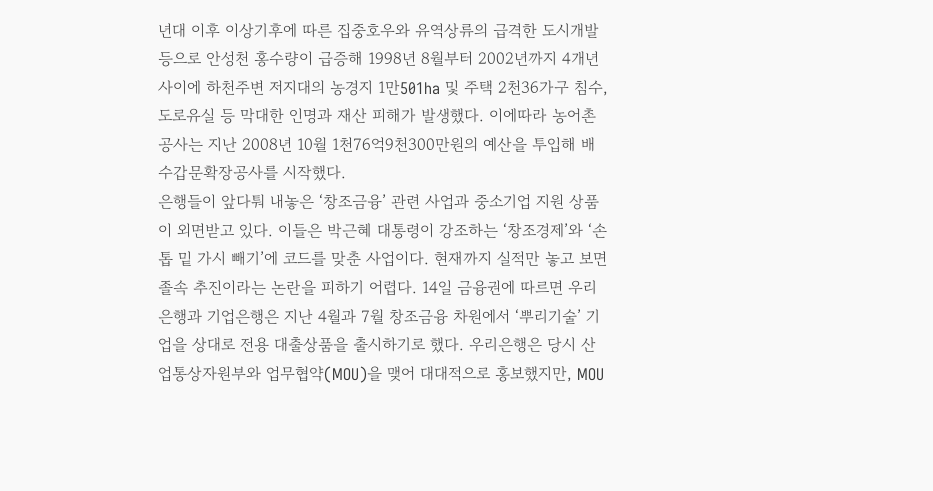년대 이후 이상기후에 따른 집중호우와 유역상류의 급격한 도시개발 등으로 안성천 홍수량이 급증해 1998년 8월부터 2002년까지 4개년 사이에 하천주변 저지대의 농경지 1만501ha 및 주택 2천36가구 침수, 도로유실 등 막대한 인명과 재산 피해가 발생했다. 이에따라 농어촌공사는 지난 2008년 10월 1천76억9천300만원의 예산을 투입해 배수갑문확장공사를 시작했다.
은행들이 앞다퉈 내놓은 ‘창조금융’ 관련 사업과 중소기업 지원 상품이 외면받고 있다. 이들은 박근혜 대통령이 강조하는 ‘창조경제’와 ‘손톱 밑 가시 빼기’에 코드를 맞춘 사업이다. 현재까지 실적만 놓고 보면 졸속 추진이라는 논란을 피하기 어렵다. 14일 금융권에 따르면 우리은행과 기업은행은 지난 4월과 7월 창조금융 차원에서 ‘뿌리기술’ 기업을 상대로 전용 대출상품을 출시하기로 했다. 우리은행은 당시 산업통상자원부와 업무협약(MOU)을 맺어 대대적으로 홍보했지만, MOU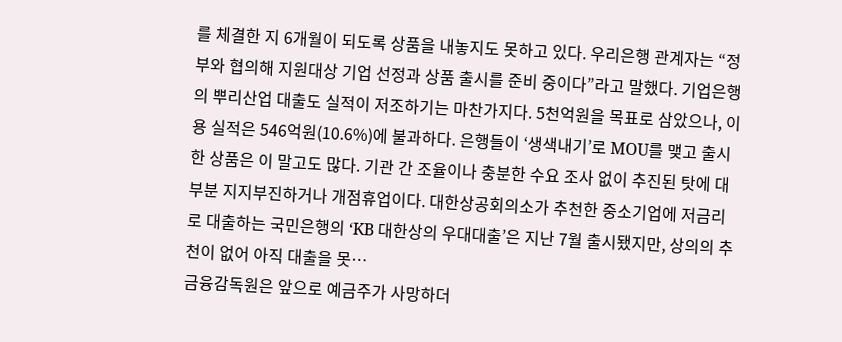를 체결한 지 6개월이 되도록 상품을 내놓지도 못하고 있다. 우리은행 관계자는 “정부와 협의해 지원대상 기업 선정과 상품 출시를 준비 중이다”라고 말했다. 기업은행의 뿌리산업 대출도 실적이 저조하기는 마찬가지다. 5천억원을 목표로 삼았으나, 이용 실적은 546억원(10.6%)에 불과하다. 은행들이 ‘생색내기’로 MOU를 맺고 출시한 상품은 이 말고도 많다. 기관 간 조율이나 충분한 수요 조사 없이 추진된 탓에 대부분 지지부진하거나 개점휴업이다. 대한상공회의소가 추천한 중소기업에 저금리로 대출하는 국민은행의 ‘KB 대한상의 우대대출’은 지난 7월 출시됐지만, 상의의 추천이 없어 아직 대출을 못…
금융감독원은 앞으로 예금주가 사망하더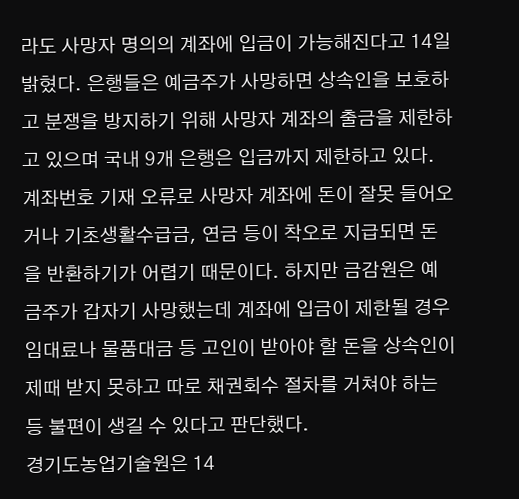라도 사망자 명의의 계좌에 입금이 가능해진다고 14일 밝혔다. 은행들은 예금주가 사망하면 상속인을 보호하고 분쟁을 방지하기 위해 사망자 계좌의 출금을 제한하고 있으며 국내 9개 은행은 입금까지 제한하고 있다. 계좌번호 기재 오류로 사망자 계좌에 돈이 잘못 들어오거나 기초생활수급금, 연금 등이 착오로 지급되면 돈을 반환하기가 어렵기 때문이다. 하지만 금감원은 예금주가 갑자기 사망했는데 계좌에 입금이 제한될 경우 임대료나 물품대금 등 고인이 받아야 할 돈을 상속인이 제때 받지 못하고 따로 채권회수 절차를 거쳐야 하는 등 불편이 생길 수 있다고 판단했다.
경기도농업기술원은 14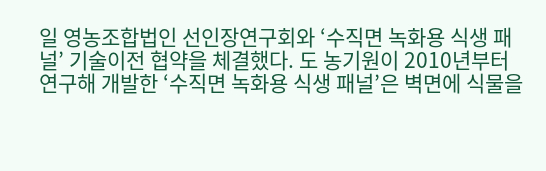일 영농조합법인 선인장연구회와 ‘수직면 녹화용 식생 패널’ 기술이전 협약을 체결했다. 도 농기원이 2010년부터 연구해 개발한 ‘수직면 녹화용 식생 패널’은 벽면에 식물을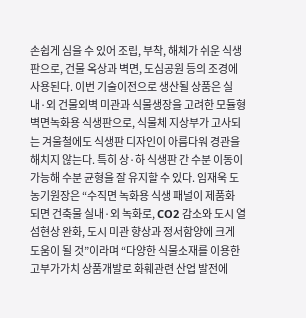손쉽게 심을 수 있어 조립, 부착, 해체가 쉬운 식생판으로, 건물 옥상과 벽면, 도심공원 등의 조경에 사용된다. 이번 기술이전으로 생산될 상품은 실내·외 건물외벽 미관과 식물생장을 고려한 모듈형 벽면녹화용 식생판으로, 식물체 지상부가 고사되는 겨울철에도 식생판 디자인이 아름다워 경관을 해치지 않는다. 특히 상·하 식생판 간 수분 이동이 가능해 수분 균형을 잘 유지할 수 있다. 임재욱 도농기원장은 “수직면 녹화용 식생 패널이 제품화 되면 건축물 실내·외 녹화로, CO2 감소와 도시 열섬현상 완화, 도시 미관 향상과 정서함양에 크게 도움이 될 것”이라며 “다양한 식물소재를 이용한 고부가가치 상품개발로 화훼관련 산업 발전에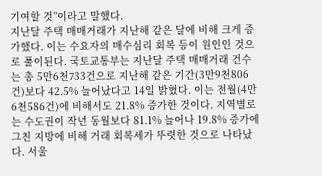기여할 것”이라고 말했다.
지난달 주택 매매거래가 지난해 같은 달에 비해 크게 증가했다. 이는 수요자의 매수심리 회복 등이 원인인 것으로 풀이된다. 국토교통부는 지난달 주택 매매거래 건수는 총 5만6천733건으로 지난해 같은 기간(3만9천806건)보다 42.5% 늘어났다고 14일 밝혔다. 이는 전월(4만6천586건)에 비해서도 21.8% 증가한 것이다. 지역별로는 수도권이 작년 동월보다 81.1% 늘어나 19.8% 증가에 그친 지방에 비해 거래 회복세가 뚜렷한 것으로 나타났다. 서울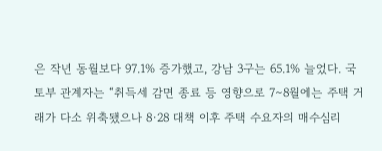은 작년 동월보다 97.1% 증가했고, 강남 3구는 65.1% 늘었다. 국토부 관계자는 “취득세 감면 종료 등 영향으로 7∼8월에는 주택 거래가 다소 위축됐으나 8·28 대책 이후 주택 수요자의 매수심리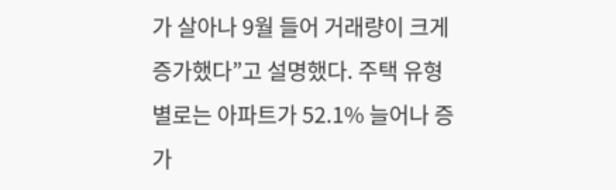가 살아나 9월 들어 거래량이 크게 증가했다”고 설명했다. 주택 유형별로는 아파트가 52.1% 늘어나 증가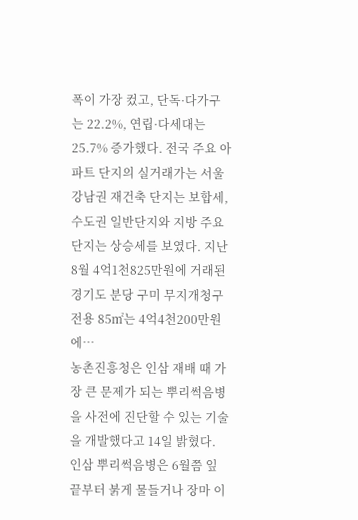폭이 가장 컸고, 단독·다가구는 22.2%, 연립·다세대는 25.7% 증가했다. 전국 주요 아파트 단지의 실거래가는 서울 강남권 재건축 단지는 보합세, 수도권 일반단지와 지방 주요 단지는 상승세를 보였다. 지난 8월 4억1천825만원에 거래된 경기도 분당 구미 무지개청구 전용 85㎡는 4억4천200만원에…
농촌진흥청은 인삼 재배 때 가장 큰 문제가 되는 뿌리썩음병을 사전에 진단할 수 있는 기술을 개발했다고 14일 밝혔다. 인삼 뿌리썩음병은 6월쯤 잎 끝부터 붉게 물들거나 장마 이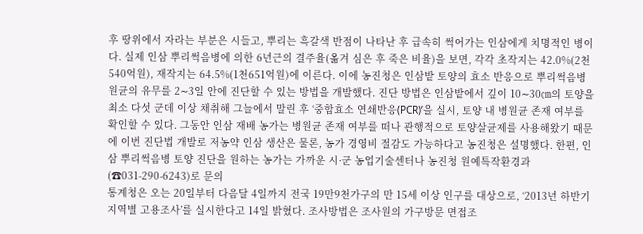후 땅위에서 자라는 부분은 시들고, 뿌리는 흑갈색 반점이 나타난 후 급속히 썩어가는 인삼에게 치명적인 병이다. 실제 인삼 뿌리썩음병에 의한 6년근의 결주율(옮겨 심은 후 죽은 비율)을 보면, 각각 초작지는 42.0%(2천540억원), 재작지는 64.5%(1천651억원)에 이른다. 이에 농진청은 인삼밭 토양의 효소 반응으로 뿌리썩음병원균의 유무를 2∼3일 안에 진단할 수 있는 방법을 개발했다. 진단 방법은 인삼밭에서 깊이 10∼30㎝의 토양을 최소 다섯 군데 이상 채취해 그늘에서 말린 후 ‘중합효소 연쇄반응(PCR)’을 실시, 토양 내 병원균 존재 여부를 확인할 수 있다. 그동안 인삼 재배 농가는 병원균 존재 여부를 떠나 관행적으로 토양살균제를 사용해왔기 때문에 이번 진단법 개발로 저농약 인삼 생산은 물론, 농가 경영비 절감도 가능하다고 농진청은 설명했다. 한편, 인삼 뿌리썩음병 토양 진단을 원하는 농가는 가까운 시·군 농업기술센터나 농진청 원예특작환경과(☎031-290-6243)로 문의
통계청은 오는 20일부터 다음달 4일까지 전국 19만9천가구의 만 15세 이상 인구를 대상으로, ‘2013년 하반기 지역별 고용조사’를 실시한다고 14일 밝혔다. 조사방법은 조사원의 가구방문 면접조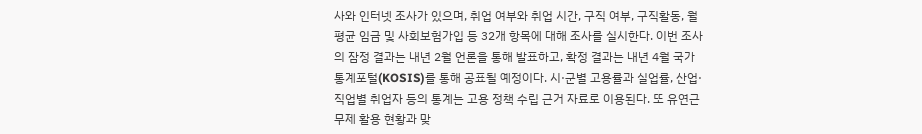사와 인터넷 조사가 있으며, 취업 여부와 취업 시간, 구직 여부, 구직활동, 월평균 임금 및 사회보험가입 등 32개 항목에 대해 조사를 실시한다. 이번 조사의 잠정 결과는 내년 2월 언론을 통해 발표하고, 확정 결과는 내년 4월 국가통계포털(KOSIS)를 통해 공표될 예정이다. 시·군별 고용률과 실업률, 산업·직업별 취업자 등의 통계는 고용 정책 수립 근거 자료로 이용된다. 또 유연근무제 활용 현황과 맞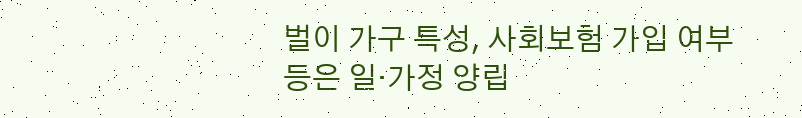벌이 가구 특성, 사회보험 가입 여부 등은 일·가정 양립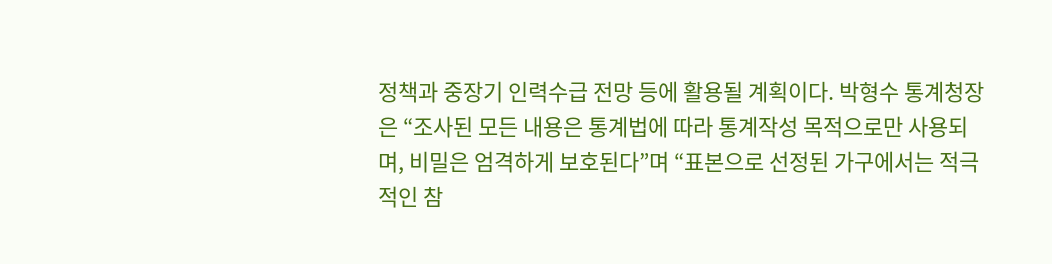정책과 중장기 인력수급 전망 등에 활용될 계획이다. 박형수 통계청장은 “조사된 모든 내용은 통계법에 따라 통계작성 목적으로만 사용되며, 비밀은 엄격하게 보호된다”며 “표본으로 선정된 가구에서는 적극적인 참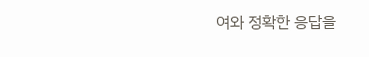여와 정확한 응답을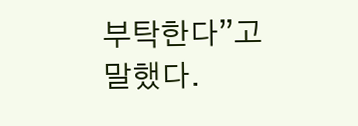부탁한다”고 말했다.